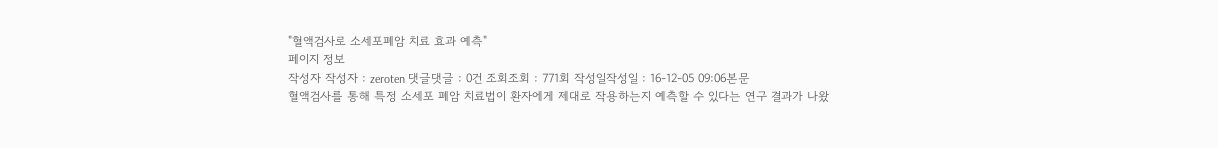"혈액검사로 소세포폐암 치료 효과 예측"
페이지 정보
작성자 작성자 : zeroten 댓글댓글 : 0건 조회조회 : 771회 작성일작성일 : 16-12-05 09:06본문
혈액검사를 통해 특정 소세포 폐암 치료법이 환자에게 제대로 작용하는지 예측할 수 있다는 연구 결과가 나왔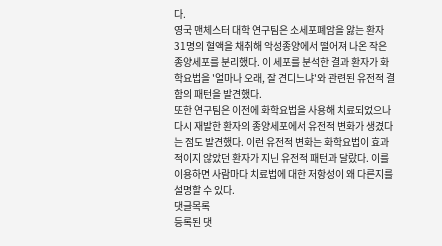다.
영국 맨체스터 대학 연구팀은 소세포폐암을 앓는 환자 31명의 혈액을 채취해 악성종양에서 떨어져 나온 작은 종양세포를 분리했다. 이 세포를 분석한 결과 환자가 화학요법을 '얼마나 오래, 잘 견디느냐'와 관련된 유전적 결함의 패턴을 발견했다.
또한 연구팀은 이전에 화학요법을 사용해 치료되었으나 다시 재발한 환자의 종양세포에서 유전적 변화가 생겼다는 점도 발견했다. 이런 유전적 변화는 화학요법이 효과적이지 않았던 환자가 지닌 유전적 패턴과 달랐다. 이를 이용하면 사람마다 치료법에 대한 저항성이 왜 다른지를 설명할 수 있다.
댓글목록
등록된 댓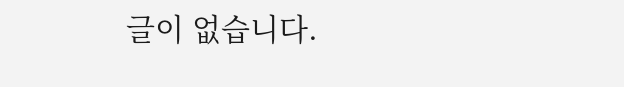글이 없습니다.